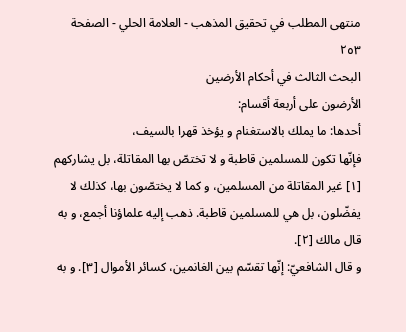منتهى المطلب في تحقيق المذهب - العلامة الحلي - الصفحة ٢٥٣
البحث الثالث في أحكام الأرضين
الأرضون على أربعة أقسام:
أحدها: ما يملك بالاستغنام و يؤخذ قهرا بالسيف،
فإنّها تكون للمسلمين قاطبة و لا تختصّ بها المقاتلة، بل يشاركهم [١] غير المقاتلة من المسلمين، و كما لا يختصّون بها، كذلك لا يفضّلون، بل هي للمسلمين قاطبة. ذهب إليه علماؤنا أجمع، و به قال مالك [٢].
و قال الشافعيّ: إنّها تقسّم بين الغانمين، كسائر الأموال [٣]. و به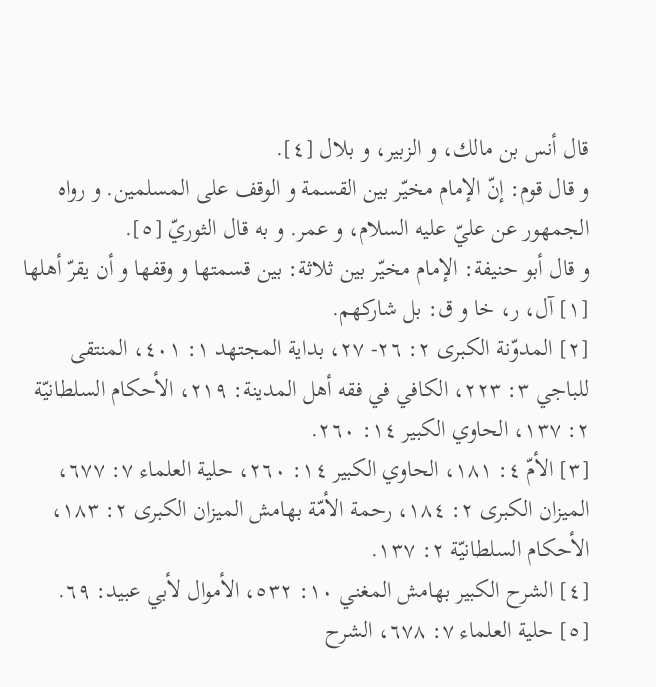قال أنس بن مالك، و الزبير، و بلال [٤].
و قال قوم: إنّ الإمام مخيّر بين القسمة و الوقف على المسلمين. و رواه الجمهور عن عليّ عليه السلام، و عمر. و به قال الثوريّ [٥].
و قال أبو حنيفة: الإمام مخيّر بين ثلاثة: بين قسمتها و وقفها و أن يقرّ أهلها
[١] آل، ر، خا و ق: بل شاركهم.
[٢] المدوّنة الكبرى ٢: ٢٦- ٢٧، بداية المجتهد ١: ٤٠١، المنتقى للباجي ٣: ٢٢٣، الكافي في فقه أهل المدينة: ٢١٩، الأحكام السلطانيّة ٢: ١٣٧، الحاوي الكبير ١٤: ٢٦٠.
[٣] الأمّ ٤: ١٨١، الحاوي الكبير ١٤: ٢٦٠، حلية العلماء ٧: ٦٧٧، الميزان الكبرى ٢: ١٨٤، رحمة الأمّة بهامش الميزان الكبرى ٢: ١٨٣، الأحكام السلطانيّة ٢: ١٣٧.
[٤] الشرح الكبير بهامش المغني ١٠: ٥٣٢، الأموال لأبي عبيد: ٦٩.
[٥] حلية العلماء ٧: ٦٧٨، الشرح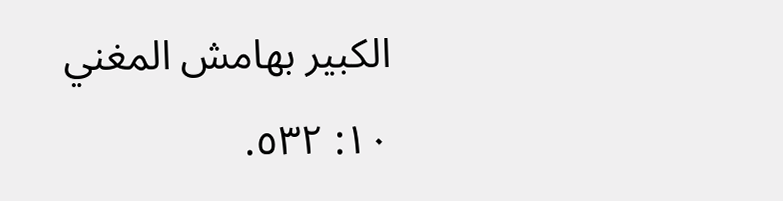الكبير بهامش المغني ١٠: ٥٣٢.